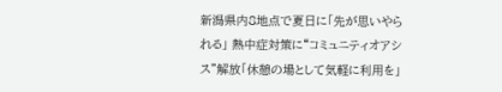新潟県内8地点で夏日に「先が思いやられる」 熱中症対策に“コミュニティオアシス”解放「休憩の場として気軽に利用を」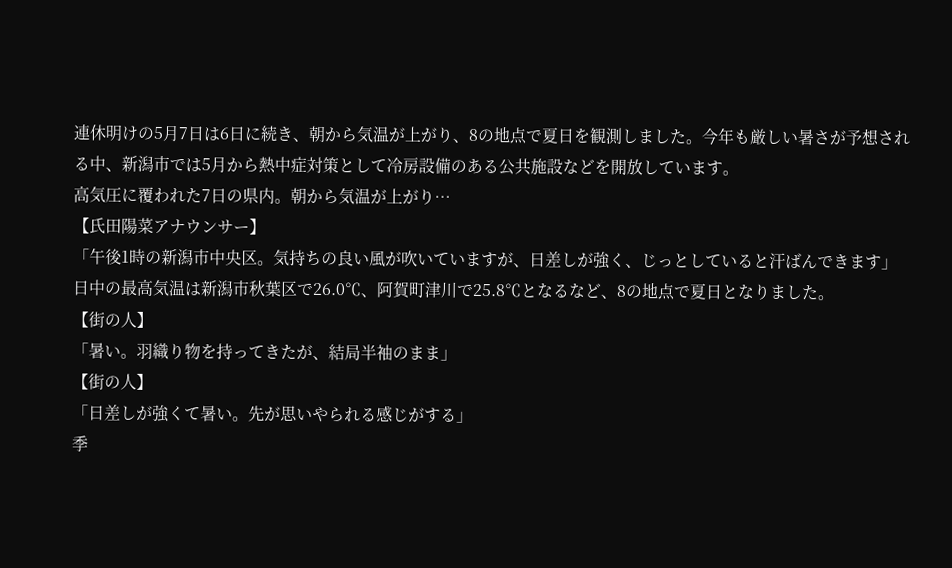連休明けの5月7日は6日に続き、朝から気温が上がり、8の地点で夏日を観測しました。今年も厳しい暑さが予想される中、新潟市では5月から熱中症対策として冷房設備のある公共施設などを開放しています。
高気圧に覆われた7日の県内。朝から気温が上がり…
【氏田陽菜アナウンサー】
「午後1時の新潟市中央区。気持ちの良い風が吹いていますが、日差しが強く、じっとしていると汗ばんできます」
日中の最高気温は新潟市秋葉区で26.0℃、阿賀町津川で25.8℃となるなど、8の地点で夏日となりました。
【街の人】
「暑い。羽織り物を持ってきたが、結局半袖のまま」
【街の人】
「日差しが強くて暑い。先が思いやられる感じがする」
季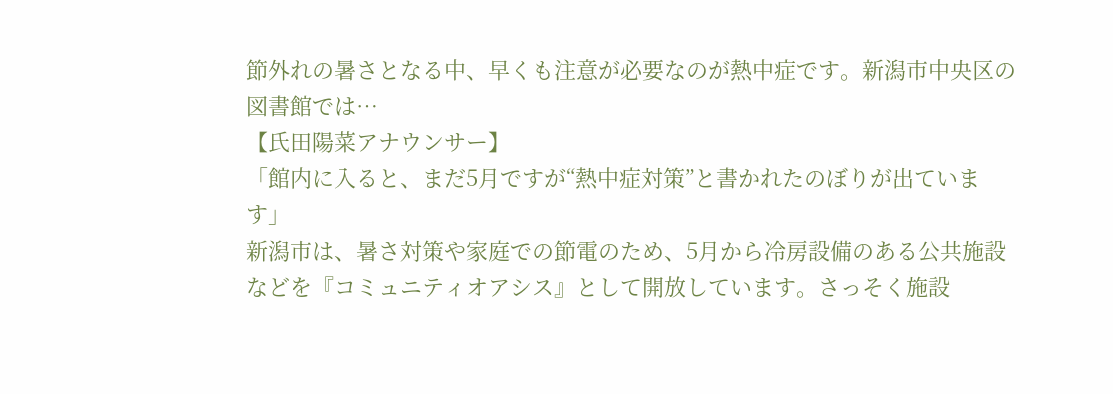節外れの暑さとなる中、早くも注意が必要なのが熱中症です。新潟市中央区の図書館では…
【氏田陽菜アナウンサー】
「館内に入ると、まだ5月ですが“熱中症対策”と書かれたのぼりが出ています」
新潟市は、暑さ対策や家庭での節電のため、5月から冷房設備のある公共施設などを『コミュニティオアシス』として開放しています。さっそく施設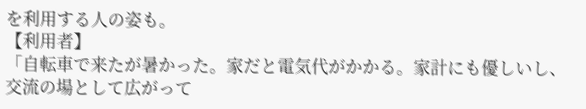を利用する人の姿も。
【利用者】
「自転車で来たが暑かった。家だと電気代がかかる。家計にも優しいし、交流の場として広がって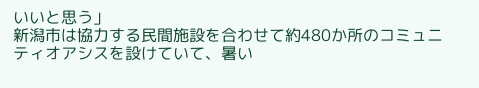いいと思う」
新潟市は協力する民間施設を合わせて約480か所のコミュニティオアシスを設けていて、暑い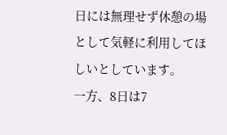日には無理せず休憩の場として気軽に利用してほしいとしています。
一方、8日は7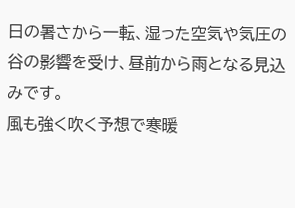日の暑さから一転、湿った空気や気圧の谷の影響を受け、昼前から雨となる見込みです。
風も強く吹く予想で寒暖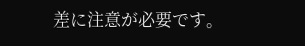差に注意が必要です。